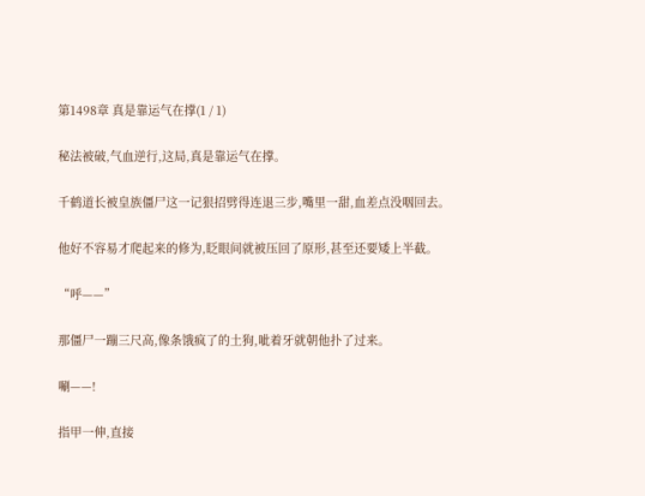第1498章 真是靠运气在撑(1 / 1)

秘法被破,气血逆行,这局,真是靠运气在撑。

千鹤道长被皇族僵尸这一记狠招劈得连退三步,嘴里一甜,血差点没咽回去。

他好不容易才爬起来的修为,眨眼间就被压回了原形,甚至还要矮上半截。

“呼——”

那僵尸一蹦三尺高,像条饿疯了的土狗,呲着牙就朝他扑了过来。

唰——!

指甲一伸,直接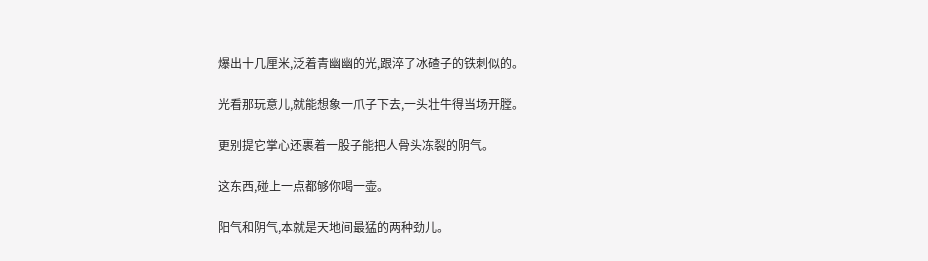爆出十几厘米,泛着青幽幽的光,跟淬了冰碴子的铁刺似的。

光看那玩意儿,就能想象一爪子下去,一头壮牛得当场开膛。

更别提它掌心还裹着一股子能把人骨头冻裂的阴气。

这东西,碰上一点都够你喝一壶。

阳气和阴气,本就是天地间最猛的两种劲儿。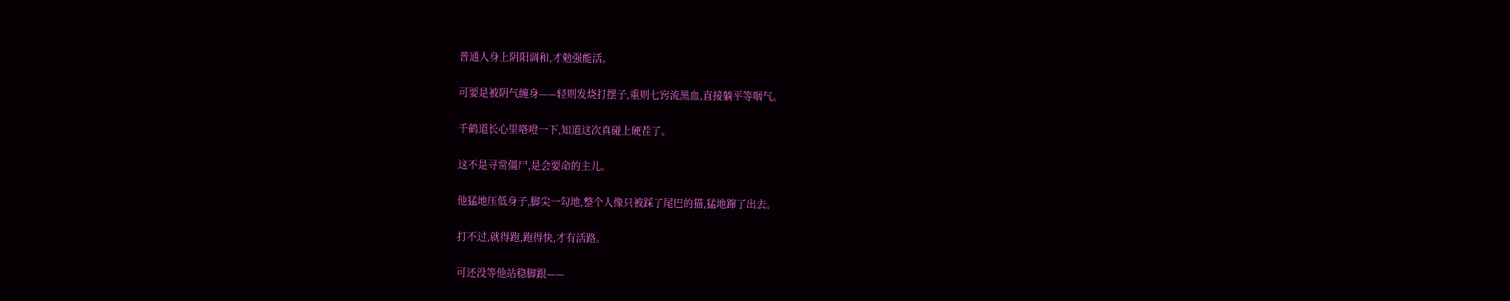普通人身上阴阳调和,才勉强能活。

可要是被阴气缠身——轻则发烧打摆子,重则七窍流黑血,直接躺平等咽气。

千鹤道长心里咯噔一下,知道这次真碰上硬茬了。

这不是寻常僵尸,是会要命的主儿。

他猛地压低身子,脚尖一勾地,整个人像只被踩了尾巴的猫,猛地蹿了出去。

打不过,就得跑,跑得快,才有活路。

可还没等他站稳脚跟——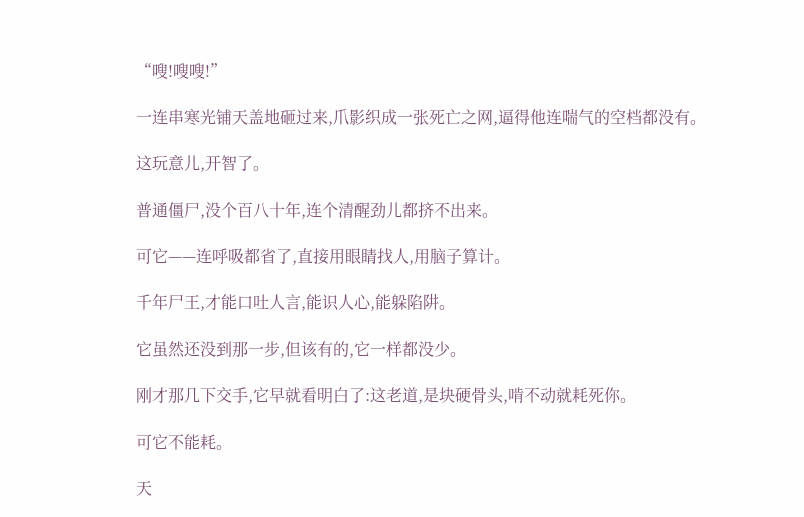“嗖!嗖嗖!”

一连串寒光铺天盖地砸过来,爪影织成一张死亡之网,逼得他连喘气的空档都没有。

这玩意儿,开智了。

普通僵尸,没个百八十年,连个清醒劲儿都挤不出来。

可它——连呼吸都省了,直接用眼睛找人,用脑子算计。

千年尸王,才能口吐人言,能识人心,能躲陷阱。

它虽然还没到那一步,但该有的,它一样都没少。

刚才那几下交手,它早就看明白了:这老道,是块硬骨头,啃不动就耗死你。

可它不能耗。

天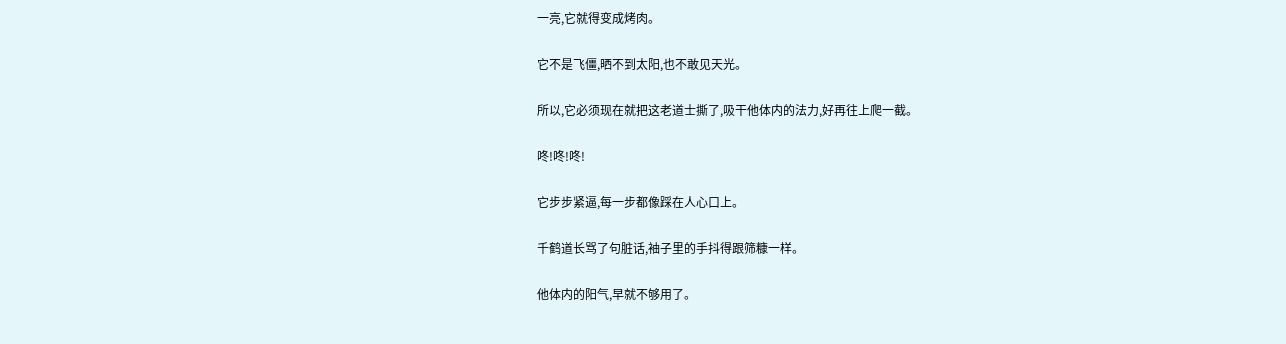一亮,它就得变成烤肉。

它不是飞僵,晒不到太阳,也不敢见天光。

所以,它必须现在就把这老道士撕了,吸干他体内的法力,好再往上爬一截。

咚!咚!咚!

它步步紧逼,每一步都像踩在人心口上。

千鹤道长骂了句脏话,袖子里的手抖得跟筛糠一样。

他体内的阳气,早就不够用了。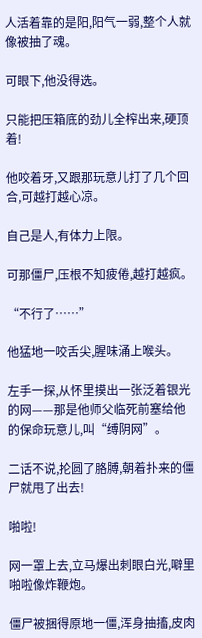人活着靠的是阳,阳气一弱,整个人就像被抽了魂。

可眼下,他没得选。

只能把压箱底的劲儿全榨出来,硬顶着!

他咬着牙,又跟那玩意儿打了几个回合,可越打越心凉。

自己是人,有体力上限。

可那僵尸,压根不知疲倦,越打越疯。

“不行了……”

他猛地一咬舌尖,腥味涌上喉头。

左手一探,从怀里摸出一张泛着银光的网——那是他师父临死前塞给他的保命玩意儿,叫“缚阴网”。

二话不说,抡圆了胳膊,朝着扑来的僵尸就甩了出去!

啪啦!

网一罩上去,立马爆出刺眼白光,噼里啪啦像炸鞭炮。

僵尸被捆得原地一僵,浑身抽搐,皮肉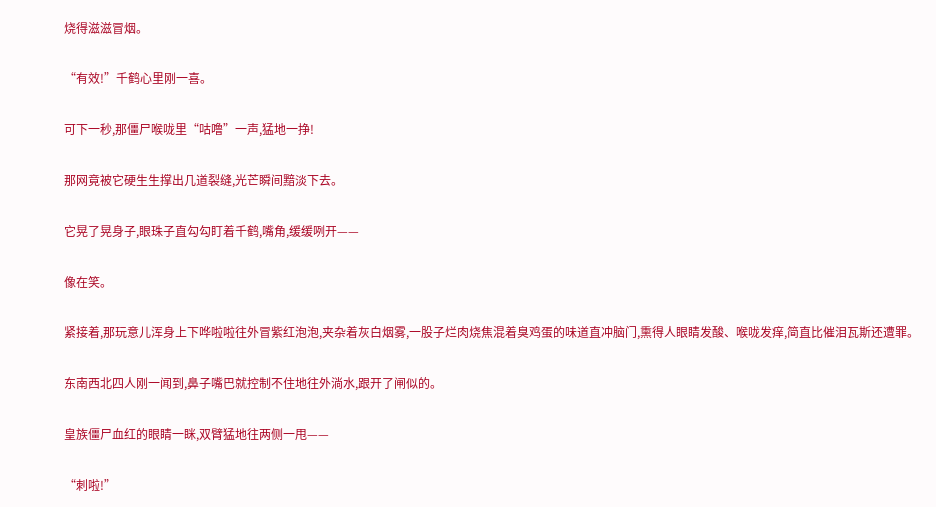烧得滋滋冒烟。

“有效!”千鹤心里刚一喜。

可下一秒,那僵尸喉咙里“咕噜”一声,猛地一挣!

那网竟被它硬生生撑出几道裂缝,光芒瞬间黯淡下去。

它晃了晃身子,眼珠子直勾勾盯着千鹤,嘴角,缓缓咧开——

像在笑。

紧接着,那玩意儿浑身上下哗啦啦往外冒紫红泡泡,夹杂着灰白烟雾,一股子烂肉烧焦混着臭鸡蛋的味道直冲脑门,熏得人眼睛发酸、喉咙发痒,简直比催泪瓦斯还遭罪。

东南西北四人刚一闻到,鼻子嘴巴就控制不住地往外淌水,跟开了闸似的。

皇族僵尸血红的眼睛一眯,双臂猛地往两侧一甩——

“刺啦!”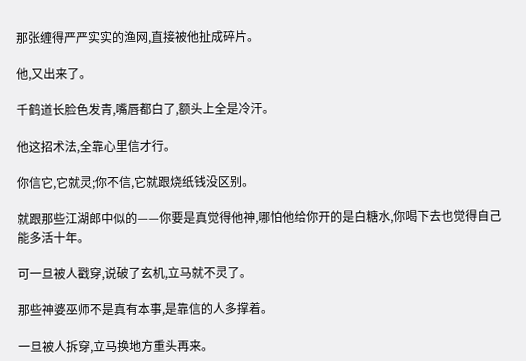那张缠得严严实实的渔网,直接被他扯成碎片。

他,又出来了。

千鹤道长脸色发青,嘴唇都白了,额头上全是冷汗。

他这招术法,全靠心里信才行。

你信它,它就灵;你不信,它就跟烧纸钱没区别。

就跟那些江湖郎中似的——你要是真觉得他神,哪怕他给你开的是白糖水,你喝下去也觉得自己能多活十年。

可一旦被人戳穿,说破了玄机,立马就不灵了。

那些神婆巫师不是真有本事,是靠信的人多撑着。

一旦被人拆穿,立马换地方重头再来。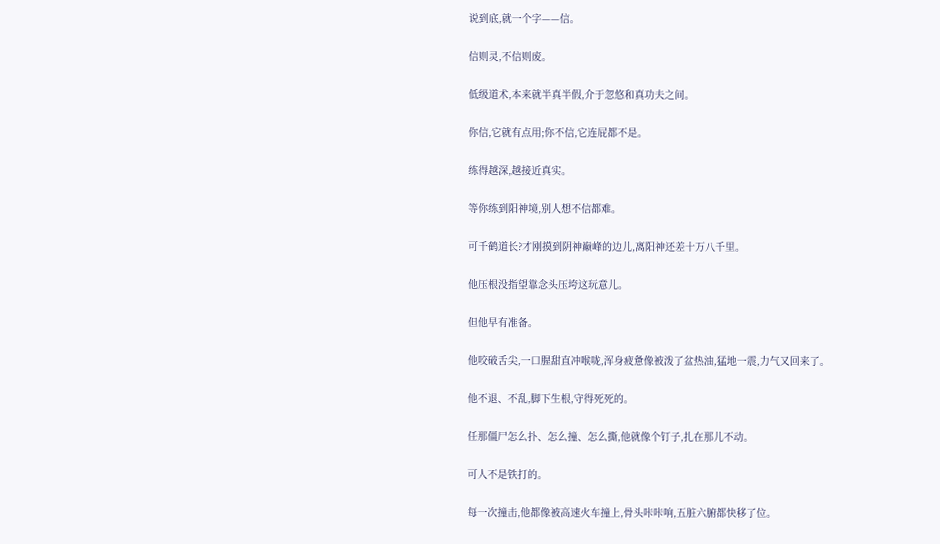说到底,就一个字——信。

信则灵,不信则废。

低级道术,本来就半真半假,介于忽悠和真功夫之间。

你信,它就有点用;你不信,它连屁都不是。

练得越深,越接近真实。

等你练到阳神境,别人想不信都难。

可千鹤道长?才刚摸到阴神巅峰的边儿,离阳神还差十万八千里。

他压根没指望靠念头压垮这玩意儿。

但他早有准备。

他咬破舌尖,一口腥甜直冲喉咙,浑身疲惫像被泼了盆热油,猛地一震,力气又回来了。

他不退、不乱,脚下生根,守得死死的。

任那僵尸怎么扑、怎么撞、怎么撕,他就像个钉子,扎在那儿不动。

可人不是铁打的。

每一次撞击,他都像被高速火车撞上,骨头咔咔响,五脏六腑都快移了位。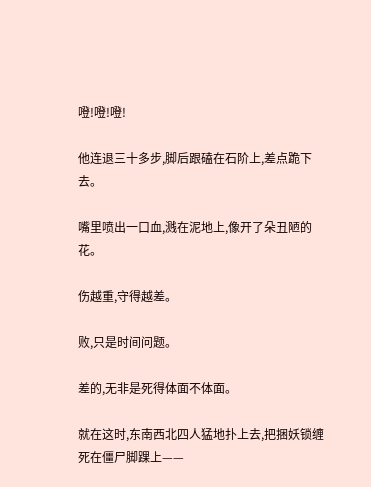噔!噔!噔!

他连退三十多步,脚后跟磕在石阶上,差点跪下去。

嘴里喷出一口血,溅在泥地上,像开了朵丑陋的花。

伤越重,守得越差。

败,只是时间问题。

差的,无非是死得体面不体面。

就在这时,东南西北四人猛地扑上去,把捆妖锁缠死在僵尸脚踝上——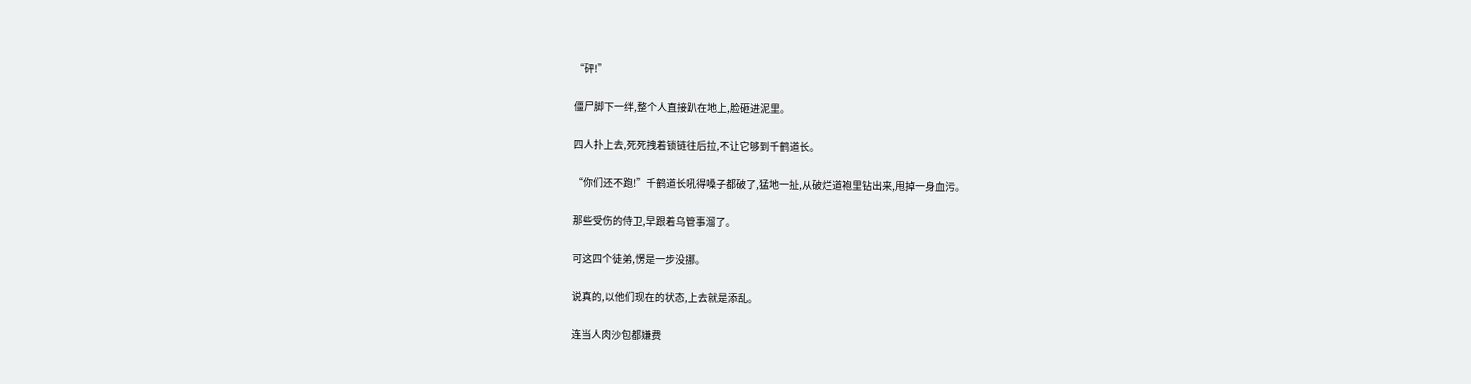“砰!”

僵尸脚下一绊,整个人直接趴在地上,脸砸进泥里。

四人扑上去,死死拽着锁链往后拉,不让它够到千鹤道长。

“你们还不跑!”千鹤道长吼得嗓子都破了,猛地一扯,从破烂道袍里钻出来,甩掉一身血污。

那些受伤的侍卫,早跟着乌管事溜了。

可这四个徒弟,愣是一步没挪。

说真的,以他们现在的状态,上去就是添乱。

连当人肉沙包都嫌费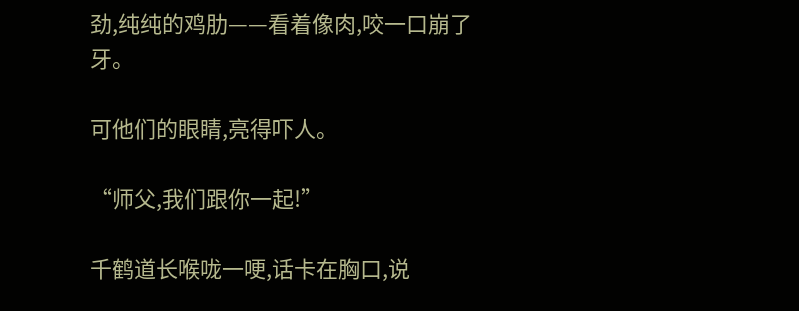劲,纯纯的鸡肋——看着像肉,咬一口崩了牙。

可他们的眼睛,亮得吓人。

“师父,我们跟你一起!”

千鹤道长喉咙一哽,话卡在胸口,说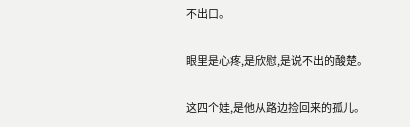不出口。

眼里是心疼,是欣慰,是说不出的酸楚。

这四个娃,是他从路边捡回来的孤儿。